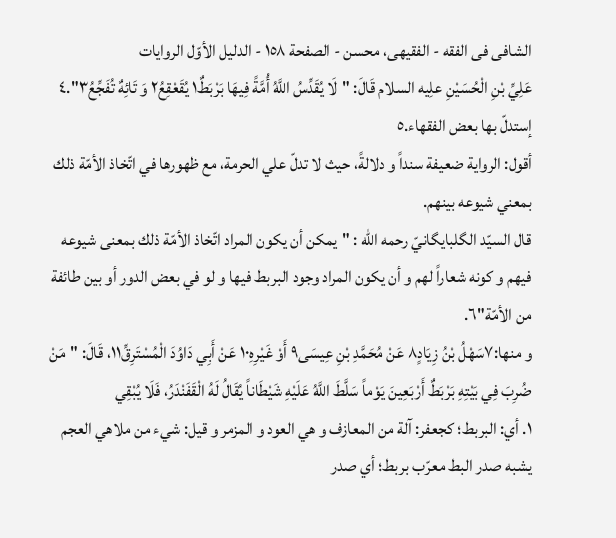الشافی فی الفقه - الفقیهی، محسن - الصفحة ١٥٨ - الدليل الأوّل الروايات
عَلِيِّ بْنِ الْحُسَيْنِ علِیه السلام قَالَ: "لَا يُقَدِّسُ اللَّهُ أُمَّةً فِيهَا بَرْبَطٌ١ يُقَعْقِعُ٢ وَ تَائِهٌ تُفَجِّعُ٣".٤
إستدلّ بها بعض الفقهاء.٥
أقول: الرواية ضعيفة سنداً و دلالةً، حيث لا تدلّ علي الحرمة، مع ظهورها في اتّخاذ الأمّة ذلك بمعني شيوعه بينهم.
قال السيّد الگلبايگانيّ رحمه الله : "يمكن أن يكون المراد اتّخاذ الأمّة ذلك بمعنى شيوعه فيهم و كونه شعاراً لهم و أن يكون المراد وجود البربط فيها و لو في بعض الدور أو بين طائفة من الأمّة"٦.
و منها:٧سَهْلُ بْنُ زِيَادٍ٨ عَنْ مُحَمَّدِ بْنِ عِيسَى٩ أَوْ غَيْرِهِ١٠ عَنْ أَبِي دَاوُدَ الْمُسْتَرِقِّ١١، قَالَ: "مَنْ ضُرِبَ فِي بَيْتِهِ بَرْبَطٌ أَرْبَعِينَ يَوْماً سَلَّطَ اللَّهُ عَلَيْهِ شَيْطَاناً يُقَالُ لَهُ الْقَفَنْدَرُ، فَلَا يُبْقِي
١. أي: البربط؛ كجعفر: آلة من المعازف و هي العود و المزمر و قيل: شيء من ملاهي العجم يشبه صدر البط معرّب بربط؛ أي صدر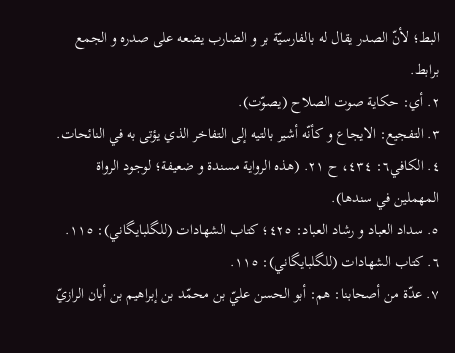البط؛ لأنّ الصدر يقال له بالفارسيّة بر و الضارب يضعه على صدره و الجمع برابط.
٢. أي: حکاية صوت الصلاح (يصوّت).
٣. التفجيع: الايجاع و كأنّه أشير بالتيه إلى التفاخر الذي يؤتى به في النائحات.
٤. الکافي٦: ٤٣٤، ح ٢١. (هذه الرواية مسندة و ضعيفة؛ لوجود الرواة المهملين في سندها).
٥. سداد العباد و رشاد العباد: ٤٢٥؛ كتاب الشهادات (للگلبايگاني): ١١٥.
٦. كتاب الشهادات (للگلبايگاني): ١١٥.
٧. عدّة من أصحابنا: هم: أبو الحسن عليّ بن محمّد بن إبراهيم بن أبان الرازيّ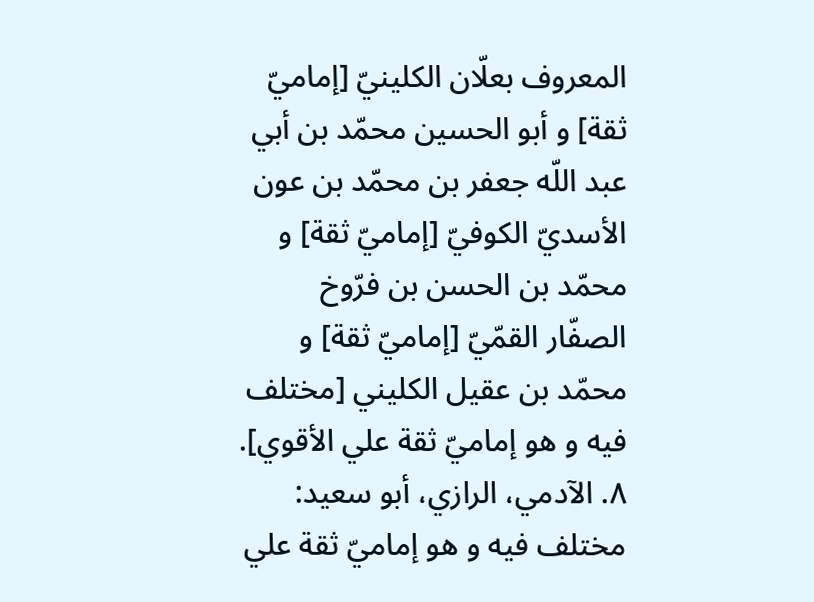المعروف بعلّان الكلينيّ [إماميّ ثقة] و أبو الحسين محمّد بن أبي عبد اللّه جعفر بن محمّد بن عون الأسديّ الكوفيّ [إماميّ ثقة] و محمّد بن الحسن بن فرّوخ الصفّار القمّيّ [إماميّ ثقة] و محمّد بن عقيل الكليني [مختلف فيه و هو إماميّ ثقة علي الأقوي].
٨. الآدمي، الرازي، أبو سعيد: مختلف فيه و هو إماميّ ثقة علي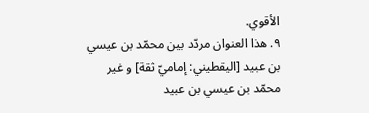الأقوي.
٩. هذا العنوان مردّد بين محمّد بن عيسي بن عبيد [اليقطيني: إماميّ ثقة] و غير محمّد بن عيسي بن عبيد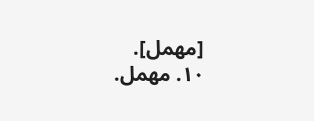[مهمل].
١٠. مهمل.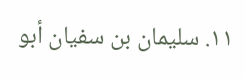١١. سليمان بن سفيان أبو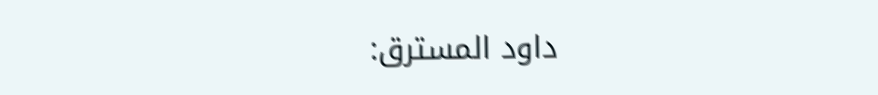داود المسترق: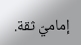إماميّ ثقة.